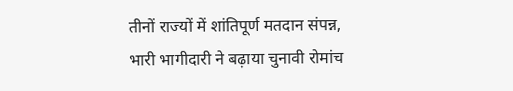तीनों राज्यों में शांतिपूर्ण मतदान संपन्न, भारी भागीदारी ने बढ़ाया चुनावी रोमांच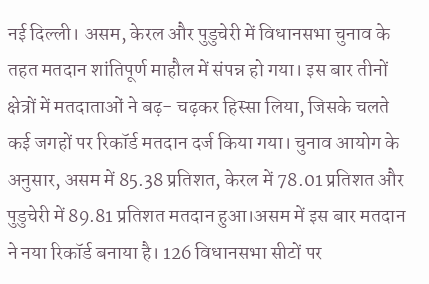नई दिल्ली। असम, केरल और पुडुचेरी में विधानसभा चुनाव के तहत मतदान शांतिपूर्ण माहौल में संपन्न हो गया। इस बार तीनों क्षेत्रों में मतदाताओं ने बढ़- चढ़कर हिस्सा लिया, जिसके चलते कई जगहों पर रिकॉर्ड मतदान दर्ज किया गया। चुनाव आयोग के अनुसार, असम में 85.38 प्रतिशत, केरल में 78.01 प्रतिशत और पुडुचेरी में 89.81 प्रतिशत मतदान हुआ।असम में इस बार मतदान ने नया रिकॉर्ड बनाया है। 126 विधानसभा सीटों पर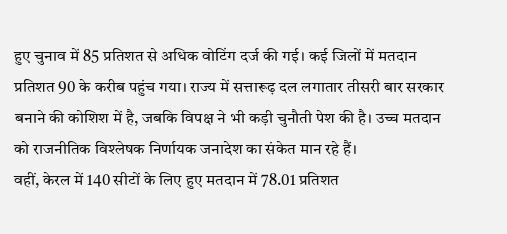हुए चुनाव में 85 प्रतिशत से अधिक वोटिंग दर्ज की गई। कई जिलों में मतदान प्रतिशत 90 के करीब पहुंच गया। राज्य में सत्तारूढ़ दल लगातार तीसरी बार सरकार बनाने की कोशिश में है, जबकि विपक्ष ने भी कड़ी चुनौती पेश की है। उच्च मतदान को राजनीतिक विश्लेषक निर्णायक जनादेश का संकेत मान रहे हैं।
वहीं, केरल में 140 सीटों के लिए हुए मतदान में 78.01 प्रतिशत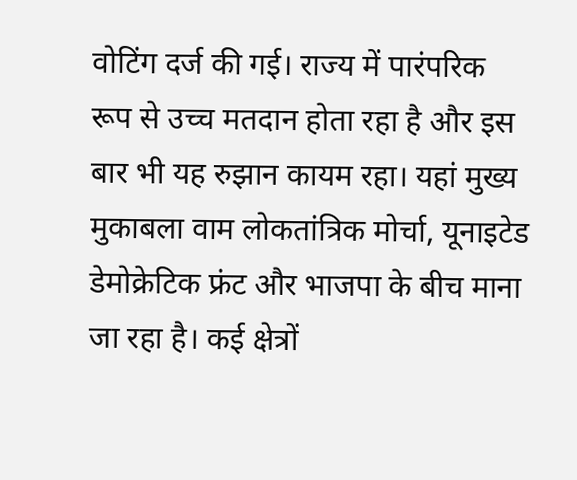वोटिंग दर्ज की गई। राज्य में पारंपरिक रूप से उच्च मतदान होता रहा है और इस बार भी यह रुझान कायम रहा। यहां मुख्य मुकाबला वाम लोकतांत्रिक मोर्चा, यूनाइटेड डेमोक्रेटिक फ्रंट और भाजपा के बीच माना जा रहा है। कई क्षेत्रों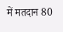में मतदान 80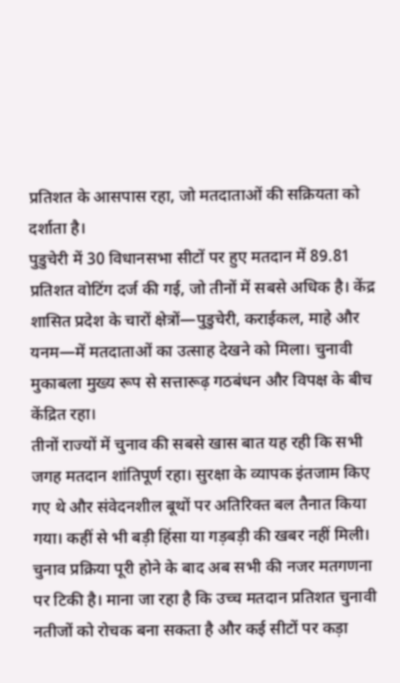प्रतिशत के आसपास रहा, जो मतदाताओं की सक्रियता को दर्शाता है।
पुडुचेरी में 30 विधानसभा सीटों पर हुए मतदान में 89.81 प्रतिशत वोटिंग दर्ज की गई, जो तीनों में सबसे अधिक है। केंद्र शासित प्रदेश के चारों क्षेत्रों—पुडुचेरी, कराईकल, माहे और यनम—में मतदाताओं का उत्साह देखने को मिला। चुनावी मुकाबला मुख्य रूप से सत्तारूढ़ गठबंधन और विपक्ष के बीच केंद्रित रहा।
तीनों राज्यों में चुनाव की सबसे खास बात यह रही कि सभी जगह मतदान शांतिपूर्ण रहा। सुरक्षा के व्यापक इंतजाम किए गए थे और संवेदनशील बूथों पर अतिरिक्त बल तैनात किया गया। कहीं से भी बड़ी हिंसा या गड़बड़ी की खबर नहीं मिली। चुनाव प्रक्रिया पूरी होने के बाद अब सभी की नजर मतगणना पर टिकी है। माना जा रहा है कि उच्च मतदान प्रतिशत चुनावी नतीजों को रोचक बना सकता है और कई सीटों पर कड़ा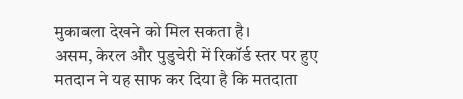मुकाबला देखने को मिल सकता है।
असम, केरल और पुडुचेरी में रिकॉर्ड स्तर पर हुए मतदान ने यह साफ कर दिया है कि मतदाता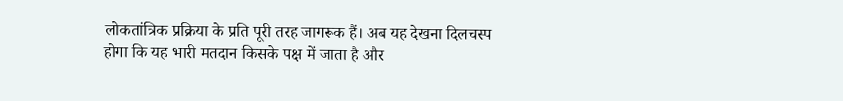लोकतांत्रिक प्रक्रिया के प्रति पूरी तरह जागरूक हैं। अब यह देखना दिलचस्प होगा कि यह भारी मतदान किसके पक्ष में जाता है और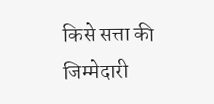किसे सत्ता की जिम्मेदारी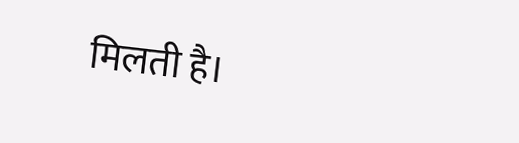मिलती है।